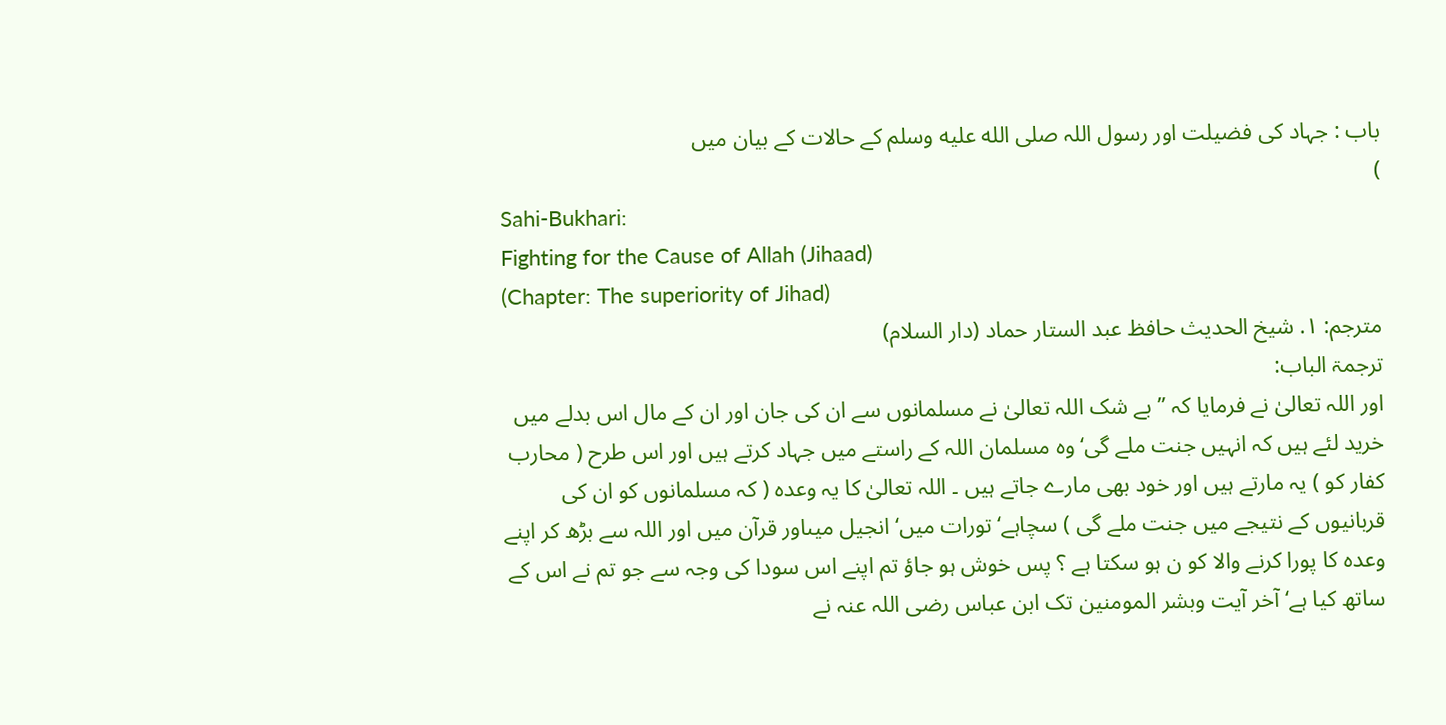باب : جہاد کی فضیلت اور رسول اللہ صلى الله عليه وسلم کے حالات کے بیان میں
)
Sahi-Bukhari:
Fighting for the Cause of Allah (Jihaad)
(Chapter: The superiority of Jihad)
مترجم: ١. شیخ الحدیث حافظ عبد الستار حماد (دار السلام)
ترجمۃ الباب:
اور اللہ تعالیٰ نے فرمایا کہ ” بے شک اللہ تعالیٰ نے مسلمانوں سے ان کی جان اور ان کے مال اس بدلے میں خرید لئے ہیں کہ انہیں جنت ملے گی‘ وہ مسلمان اللہ کے راستے میں جہاد کرتے ہیں اور اس طرح ( محارب کفار کو ) یہ مارتے ہیں اور خود بھی مارے جاتے ہیں ۔ اللہ تعالیٰ کا یہ وعدہ ( کہ مسلمانوں کو ان کی قربانیوں کے نتیجے میں جنت ملے گی ) سچاہے‘ تورات میں‘ انجیل میںاور قرآن میں اور اللہ سے بڑھ کر اپنے وعدہ کا پورا کرنے والا کو ن ہو سکتا ہے ؟ پس خوش ہو جاؤ تم اپنے اس سودا کی وجہ سے جو تم نے اس کے ساتھ کیا ہے‘ آخر آیت وبشر المومنین تک ابن عباس رضی اللہ عنہ نے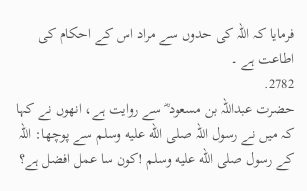فرمایا کہ اللہ کی حدوں سے مراد اس کے احکام کی اطاعت ہے ۔
2782.
حضرت عبداللہ بن مسعود ؓ سے روایت ہے، انھوں نے کہا کہ میں نے رسول اللہ صلى الله عليه وسلم سے پوچھا: اللہ کے رسول صلى الله عليه وسلم !کون سا عمل افضل ہے؟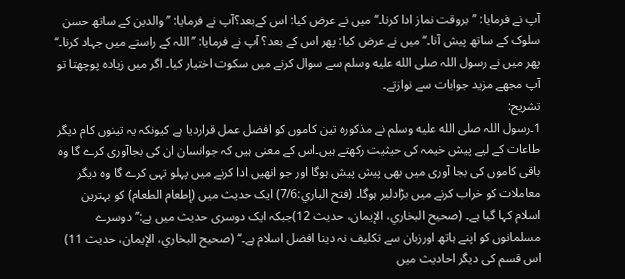آپ نے فرمایا: ’’بروقت نماز ادا کرنا۔‘‘ میں نے عرض کیا: اس کےبعد؟آپ نے فرمایا: ’’والدین کے ساتھ حسن سلوک کے ساتھ پیش آنا۔‘‘ میں نے عرض کیا: پھر اس کے بعد؟ آپ نے فرمایا: ’’اللہ کے راستے میں جہاد کرنا۔‘‘ پھر میں نے رسول اللہ صلى الله عليه وسلم سے سوال کرنے میں سکوت اختیار کیا۔ اگر میں زیادہ پوچھتا تو آپ مجھے مزید جوابات سے نوازتے۔
تشریح:
1۔رسول اللہ صلى الله عليه وسلم نے مذکورہ تین کاموں کو افضل عمل قراردیا ہے کیونکہ یہ تینوں کام دیگر طاعات کے لیے پیش خیمہ کی حیثیت رکھتے ہیں۔اس کے معنی ہیں کہ جوانسان ان کی بجاآوری کرے گا وہ باقی کاموں کی بجا آوری میں بھی پیش پیش ہوگا اور جو انھیں ادا کرنے میں پہلو تہی کرے گا وہ دیگر معاملات کو خراب کرنے میں بڑادلیر ہوگا۔ (فتح الباري:7/6) ایک حدیث میں (إطعام الطعام) کو بہترین اسلام کہا گیا ہے۔ (صحیح البخاري، الإیمان، حدیث 12)جبکہ ایک دوسری حدیث میں ہے:’’دوسرے مسلمانوں کو اپنے ہاتھ اورزبان سے تکلیف نہ دینا افضل اسلام ہے۔‘‘ (صحیح البخاري، الإیمان، حدیث 11) اس قسم کی دیگر احادیث میں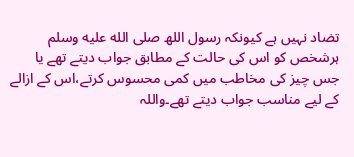تضاد نہیں ہے کیونکہ رسول اللھ صلى الله عليه وسلم ہرشخص کو اس کی حالت کے مطابق جواب دیتے تھے یا جس چیز کی مخاطب میں کمی محسوس کرتے،اس کے ازالے کے لیے مناسب جواب دیتے تھے۔واللہ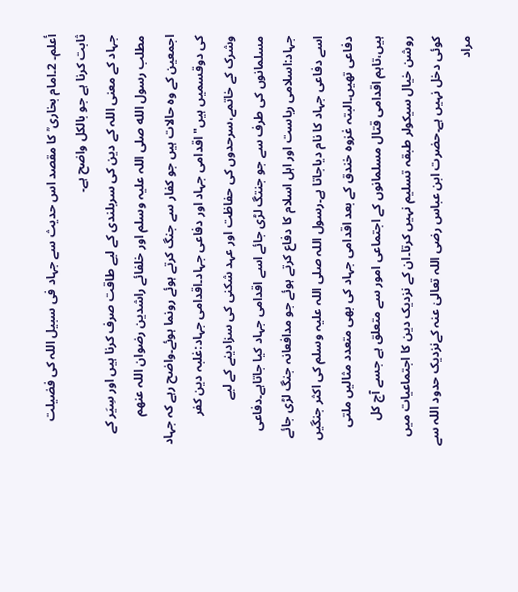أعلم۔ 2۔امام بخاری ؒ کا مقصد اس حدیث سے جہاد فی سبیل اللہ کی فضیلت ثابت کرنا ہے جو بالکل واضح ہے۔
جہاد کے معنی اللہ کے دین کی سربلندی کے لیے طاقت صرف کرنا ہیں اور سِيَر كے مطلب رسول الله صلی اللہ علیہ وسلم اور خلفائے راشدين رضوان اللہ عنھم اجمعین کے وہ حالات ہیں جو کفار سے جنگ کرتے ہوئے رونما ہوئے۔واضح رہے کہ جہاد کی دوقسمیں ہیں"اقدامی جہاد اور دفاعی جہاد۔اقدامی جہاد:غلبہ دین کفر وشرک کے خاتمے،سرحدوں کی حفاظت اور عہد شکنی کی سزادینے کے لیے مسلمانوں کی طرف سے جو جنتگ لڑی جائے اسے اقدامی جہاد کیا جاتاہے۔دفاعی جہاد:اسلامی ریاست اور اہل اسلام کا دفاع کرتے ہوئے جو مدافعانہ جنگ لڑی جائے اسے دفاعی جہاد کا نام دیاجاتا ہے۔رسول اللہ صلی اللہ علیہ وسلم کی اکثر جنگیں دفاعی تھیں۔البتہ غزوہ خندق کے بعد اقدامی جہاد کی بھی متعدد مثالیں ملتی ہیں،تاہم اقدامی قتال مسلمانوں کے اجتماعی امور سے متعلق ہے جسے آج کل روشن خیال سیکولر طبقہ تسلیم نہیں کرتا۔ان کے نزدیک دین کا اجتماعیات میں کوئی دخل نہیں ہے۔حضرت ابن عباس رضی اللہ تعالیٰ عنہ کےنزدیک حدود اللہ سے مراد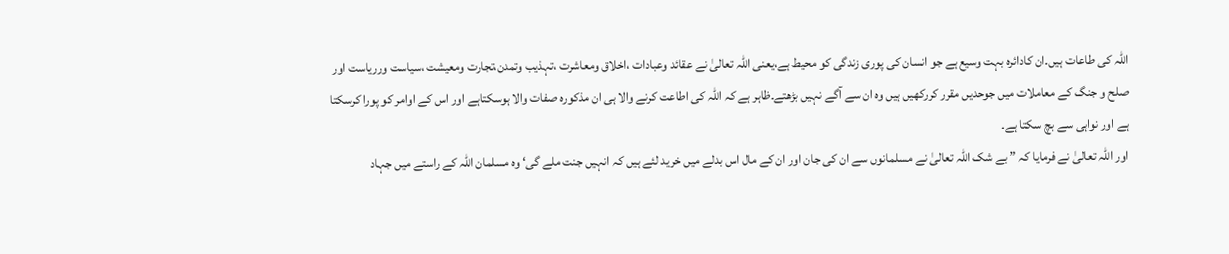اللہ کی طاعات ہیں۔ان کادائرہ بہت وسیع ہے جو انسان کی پوری زندگی کو محیط ہے،یعنی اللہ تعالیٰ نے عقائد وعبادات ،اخلاق ومعاشرت ،تہذیب وتمدن،تجارت ومعیشت ،سیاست ورریاست اور صلح و جنگ کے معاملات میں جوحدیں مقرر کررکھیں ہیں وہ ان سے آگے نہیں بڑھتے۔ظاہر ہے کہ اللہ کی اطاعت کرنے والا ہی ان مذکورہ صفات والا ہوسکتاہے اور اس کے اوامر کو پورا کرسکتا ہے اور نواہی سے بچ سکتا ہے۔
اور اللہ تعالیٰ نے فرمایا کہ ” بے شک اللہ تعالیٰ نے مسلمانوں سے ان کی جان اور ان کے مال اس بدلے میں خرید لئے ہیں کہ انہیں جنت ملے گی‘ وہ مسلمان اللہ کے راستے میں جہاد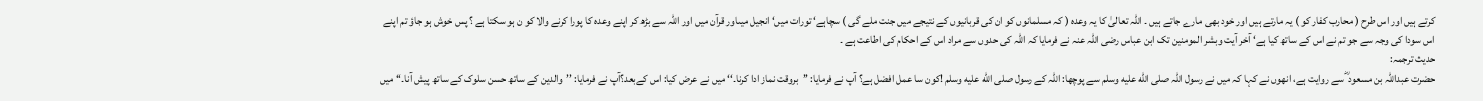کرتے ہیں اور اس طرح ( محارب کفار کو ) یہ مارتے ہیں اور خود بھی مارے جاتے ہیں ۔ اللہ تعالیٰ کا یہ وعدہ ( کہ مسلمانوں کو ان کی قربانیوں کے نتیجے میں جنت ملے گی ) سچاہے‘ تورات میں‘ انجیل میںاور قرآن میں اور اللہ سے بڑھ کر اپنے وعدہ کا پورا کرنے والا کو ن ہو سکتا ہے ؟ پس خوش ہو جاؤ تم اپنے اس سودا کی وجہ سے جو تم نے اس کے ساتھ کیا ہے‘ آخر آیت وبشر المومنین تک ابن عباس رضی اللہ عنہ نے فرمایا کہ اللہ کی حدوں سے مراد اس کے احکام کی اطاعت ہے ۔
حدیث ترجمہ:
حضرت عبداللہ بن مسعود ؓ سے روایت ہے، انھوں نے کہا کہ میں نے رسول اللہ صلى الله عليه وسلم سے پوچھا: اللہ کے رسول صلى الله عليه وسلم !کون سا عمل افضل ہے؟ آپ نے فرمایا: ’’بروقت نماز ادا کرنا۔‘‘ میں نے عرض کیا: اس کےبعد؟آپ نے فرمایا: ’’والدین کے ساتھ حسن سلوک کے ساتھ پیش آنا۔‘‘ میں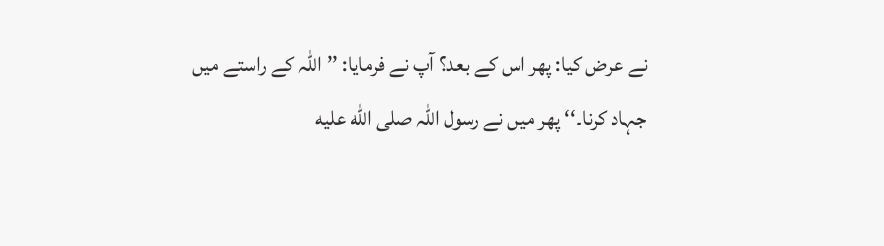نے عرض کیا: پھر اس کے بعد؟ آپ نے فرمایا: ’’اللہ کے راستے میں جہاد کرنا۔‘‘ پھر میں نے رسول اللہ صلى الله عليه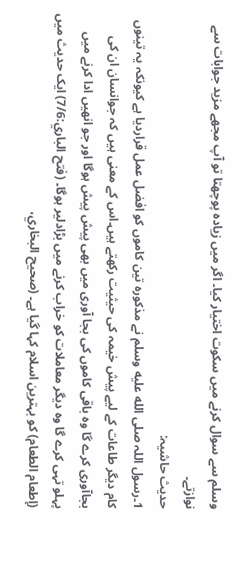وسلم سے سوال کرنے میں سکوت اختیار کیا۔ اگر میں زیادہ پوچھتا تو آپ مجھے مزید جوابات سے نوازتے۔
حدیث حاشیہ:
1۔رسول اللہ صلى الله عليه وسلم نے مذکورہ تین کاموں کو افضل عمل قراردیا ہے کیونکہ یہ تینوں کام دیگر طاعات کے لیے پیش خیمہ کی حیثیت رکھتے ہیں۔اس کے معنی ہیں کہ جوانسان ان کی بجاآوری کرے گا وہ باقی کاموں کی بجا آوری میں بھی پیش پیش ہوگا اور جو انھیں ادا کرنے میں پہلو تہی کرے گا وہ دیگر معاملات کو خراب کرنے میں بڑادلیر ہوگا۔ (فتح الباري:7/6) ایک حدیث میں (إطعام الطعام) کو بہترین اسلام کہا گیا ہے۔ (صحیح البخاري،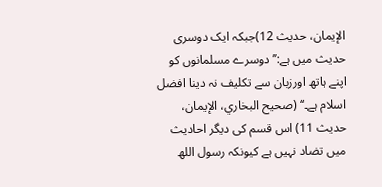الإیمان، حدیث 12)جبکہ ایک دوسری حدیث میں ہے:’’دوسرے مسلمانوں کو اپنے ہاتھ اورزبان سے تکلیف نہ دینا افضل اسلام ہے۔‘‘ (صحیح البخاري، الإیمان، حدیث 11) اس قسم کی دیگر احادیث میں تضاد نہیں ہے کیونکہ رسول اللھ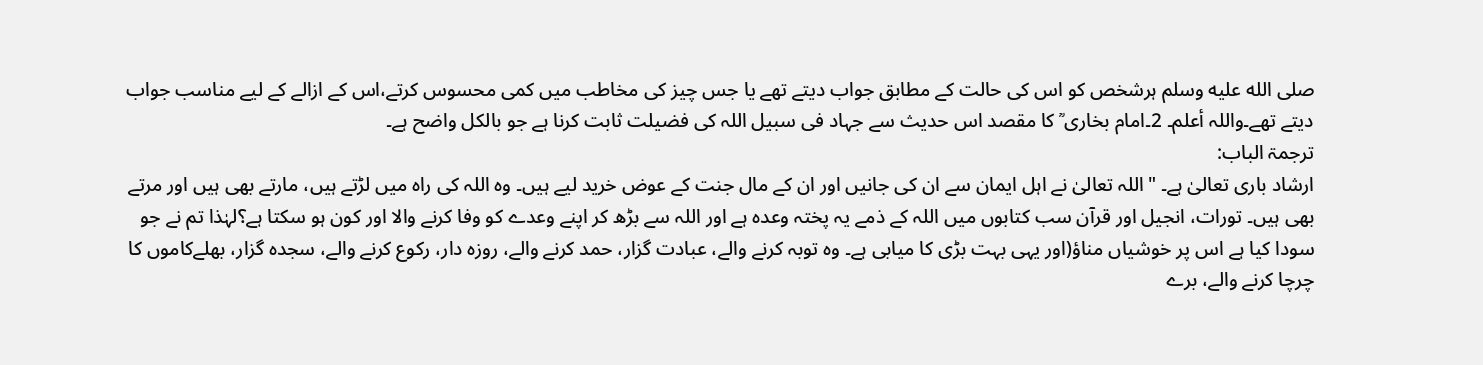صلى الله عليه وسلم ہرشخص کو اس کی حالت کے مطابق جواب دیتے تھے یا جس چیز کی مخاطب میں کمی محسوس کرتے،اس کے ازالے کے لیے مناسب جواب دیتے تھے۔واللہ أعلم۔ 2۔امام بخاری ؒ کا مقصد اس حدیث سے جہاد فی سبیل اللہ کی فضیلت ثابت کرنا ہے جو بالکل واضح ہے۔
ترجمۃ الباب:
ارشاد باری تعالیٰ ہے۔ "اللہ تعالیٰ نے اہل ایمان سے ان کی جانیں اور ان کے مال جنت کے عوض خرید لیے ہیں۔ وہ اللہ کی راہ میں لڑتے ہیں، مارتے بھی ہیں اور مرتے بھی ہیں۔ تورات، انجیل اور قرآن سب کتابوں میں اللہ کے ذمے یہ پختہ وعدہ ہے اور اللہ سے بڑھ کر اپنے وعدے کو وفا کرنے والا اور کون ہو سکتا ہے؟لہٰذا تم نے جو سودا کیا ہے اس پر خوشیاں مناؤ(اور یہی بہت بڑی کا میابی ہے۔ وہ توبہ کرنے والے، عبادت گزار، حمد کرنے والے، روزہ دار، رکوع کرنے والے، سجدہ گزار، بھلےکاموں کا چرچا کرنے والے، برے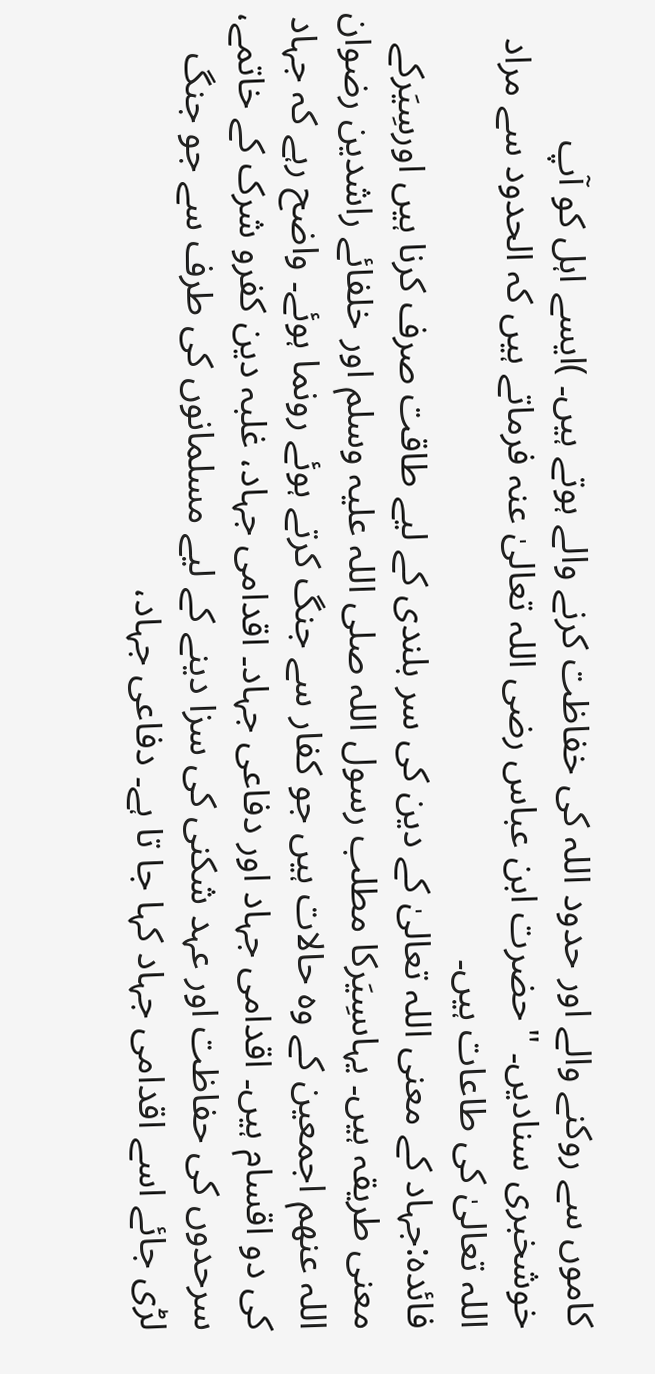کاموں سے روکنے والے اور حدود اللہ کی خفاظت کرنے والے ہوتے ہیں۔ )ایسے اہل کو آپ خوشخبری سنادیں۔ "حضرت ابن عباس رضی اللہ تعالیٰ عنہ فرماتے ہیں کہ الحدود سے مراد اللہ تعالیٰ کی طاعات ہیں۔
فائدہ:جہاد کے معنی اللہ تعالیٰ کے دین کی سر بلندی کے لیے طاقت صرف کرنا ہیں اورسِيَرکے معنی طریقہ ہیں۔ یہاںسِيَرکا مطلب رسول اللہ صلی اللہ علیہ وسلم اور خلفائے راشدین رضوان اللہ عنھم اجمعین کے وہ حالات ہیں جو کفار سے جنگ کرتے ہوئے رونما ہوئے۔ واضح رہے کہ جہاد کی دو اقسام ہیں۔ اقدامی جہاد اور دفاعی جہاد۔ اقدامی جہاد، غلبہ دین کفرو شرک کے خاتمے، سرحدوں کی حفاظت اور عہد شکنی کی سزا دینے کے لیے مسلمانوں کی طرف سے جو جنگ لڑی جائے اسے اقدامی جہاد کہا جا تا ہے۔ دفاعی جہاد،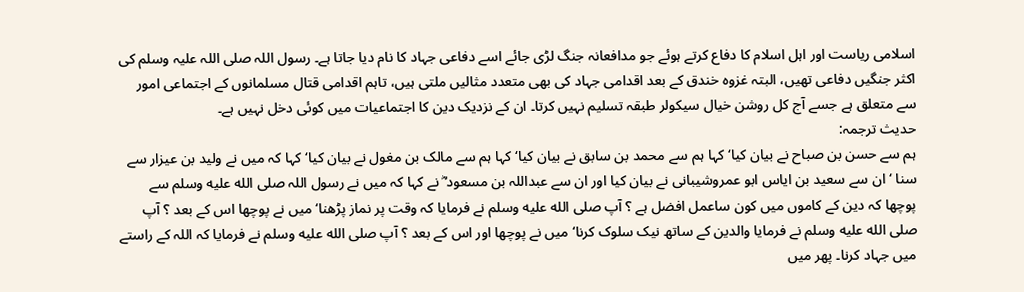اسلامی ریاست اور اہل اسلام کا دفاع کرتے ہوئے جو مدافعانہ جنگ لڑی جائے اسے دفاعی جہاد کا نام دیا جاتا ہے۔ رسول اللہ صلی اللہ علیہ وسلم کی اکثر جنگیں دفاعی تھیں، البتہ غزوہ خندق کے بعد اقدامی جہاد کی بھی متعدد مثالیں ملتی ہیں، تاہم اقدامی قتال مسلمانوں کے اجتماعی امور سے متعلق ہے جسے آج کل روشن خیال سیکولر طبقہ تسلیم نہیں کرتا۔ ان کے نزدیک دین کا اجتماعیات میں کوئی دخل نہیں ہے۔
حدیث ترجمہ:
ہم سے حسن بن صباح نے بیان کیا‘ کہا ہم سے محمد بن سابق نے بیان کیا‘ کہا ہم سے مالک بن مغول نے بیان کیا‘ کہا کہ میں نے ولید بن عیزار سے سنا ‘ ان سے سعید بن ایاس ابو عمروشیبانی نے بیان کیا اور ان سے عبداللہ بن مسعود ؓ نے کہا کہ میں نے رسول اللہ صلى الله عليه وسلم سے پوچھا کہ دین کے کاموں میں کون ساعمل افضل ہے ؟ آپ صلى الله عليه وسلم نے فرمایا کہ وقت پر نماز پڑھنا‘ میں نے پوچھا اس کے بعد ؟ آپ صلى الله عليه وسلم نے فرمایا والدین کے ساتھ نیک سلوک کرنا‘ میں نے پوچھا اور اس کے بعد ؟ آپ صلى الله عليه وسلم نے فرمایا کہ اللہ کے راستے میں جہاد کرنا۔ پھر میں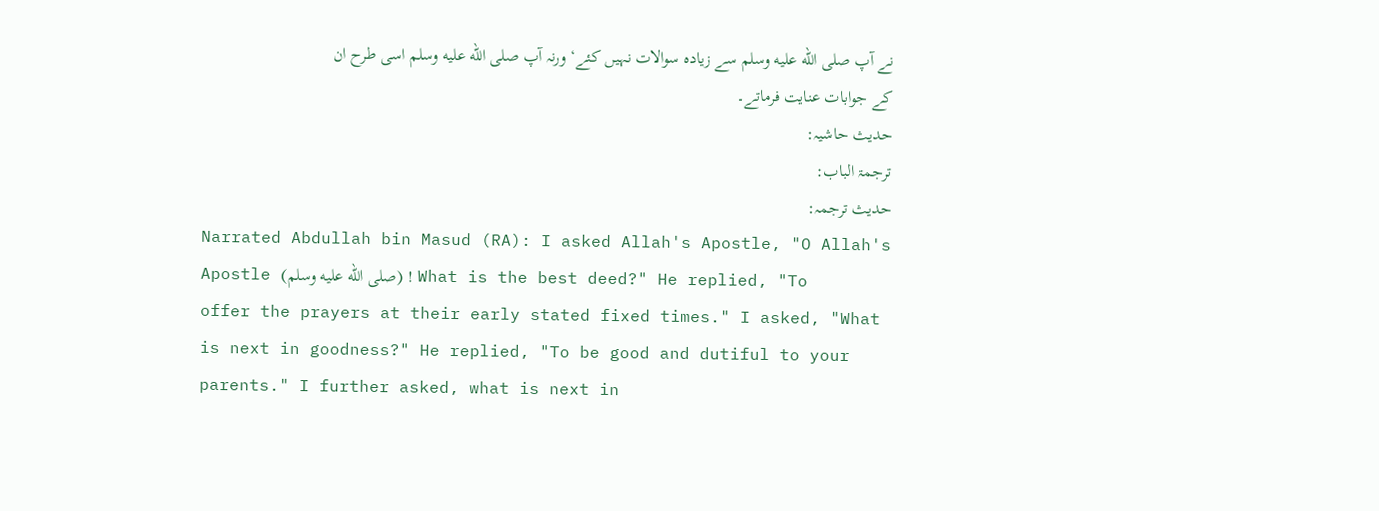نے آپ صلى الله عليه وسلم سے زیادہ سوالات نہیں کئے‘ ورنہ آپ صلى الله عليه وسلم اسی طرح ان کے جوابات عنایت فرماتے۔
حدیث حاشیہ:
ترجمۃ الباب:
حدیث ترجمہ:
Narrated Abdullah bin Masud (RA): I asked Allah's Apostle, "O Allah's Apostle (صلى الله عليه وسلم) ! What is the best deed?" He replied, "To offer the prayers at their early stated fixed times." I asked, "What is next in goodness?" He replied, "To be good and dutiful to your parents." I further asked, what is next in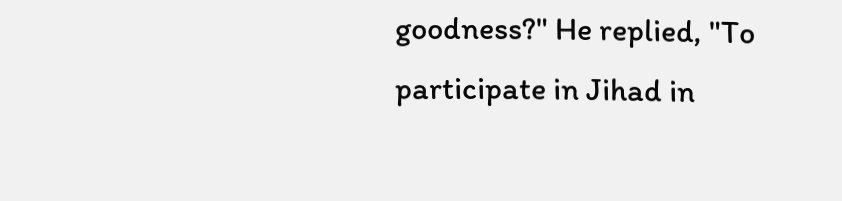goodness?" He replied, "To participate in Jihad in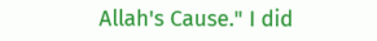Allah's Cause." I did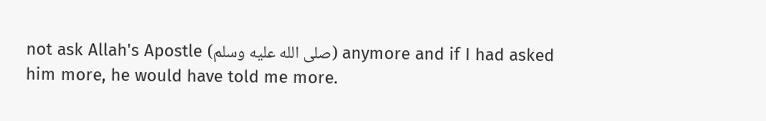not ask Allah's Apostle (صلى الله عليه وسلم) anymore and if I had asked him more, he would have told me more.